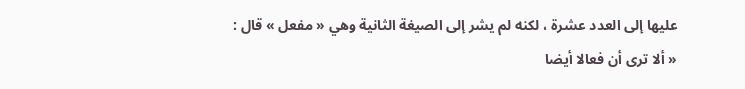عليها إلى العدد عشرة ، لكنه لم يشر إلى الصيغة الثانية وهي « مفعل » قال :
« ألا ترى أن فعالا أيضا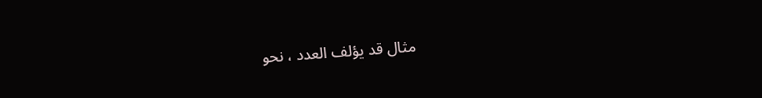مثال قد يؤلف العدد ، نحو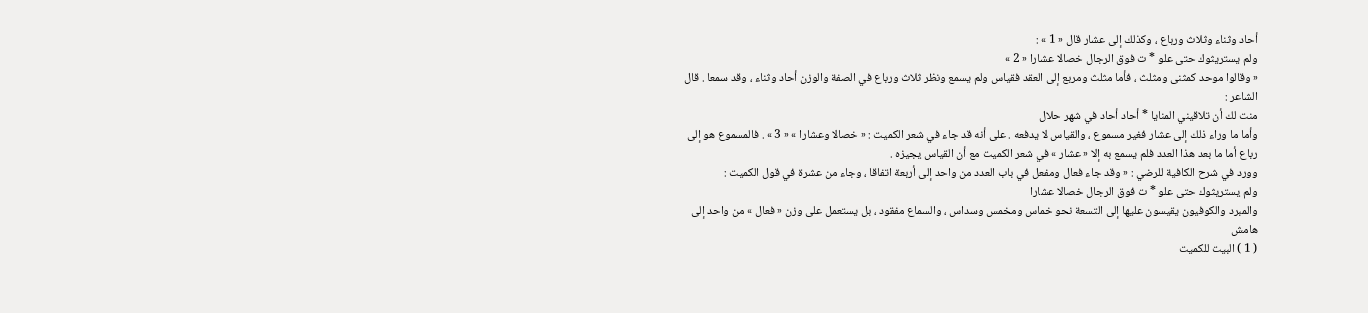أحاد وثناء وثلاث ورباع ، وكذلك إلى عشار قال « 1 » :
ولم يستريثوك حتى علو * ت فوق الرجال خصالا عشارا « 2 »
« وقالوا موحد كمثنى ومثلث ، فأما مثلث ومربع إلى العقد فقياس ولم يسمع ونظر ثلاث ورباع في الصفة والوزن أحاد وثناء ، وقد سمعا . قال الشاعر :
منت لك أن تلاقيني المنايا * أحاد أحاد في شهر حلال
وأما ما وراء ذلك إلى عشار فغير مسموع ، والقياس لا يدفعه . على أنه قد جاء في شعر الكميت : « خصالا وعشارا » « 3 » . فالمسموع هو إلى رباع أما ما بعد هذا العدد فلم يسمع به إلا « عشار » في شعر الكميت مع أن القياس يجيزه .
وورد في شرح الكافية للرضي : « وقد جاء فعال ومفعل في باب العدد من واحد إلى أربعة اتفاقا ، وجاء من عشرة في قول الكميت :
ولم يستريثوك حتى علو * ت فوق الرجال خصالا عشارا
والمبرد والكوفيون يقيسون عليها إلى التسعة نحو خماس ومخمس وسداس ، والسماع مفقود ، بل يستعمل على وزن « فعال » من واحد إلى
هامش
( 1 ) البيت للكميت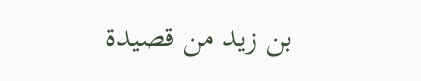بن زيد من قصيدة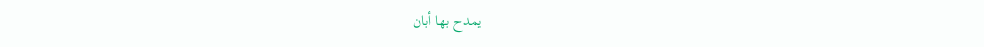يمدح بها أبان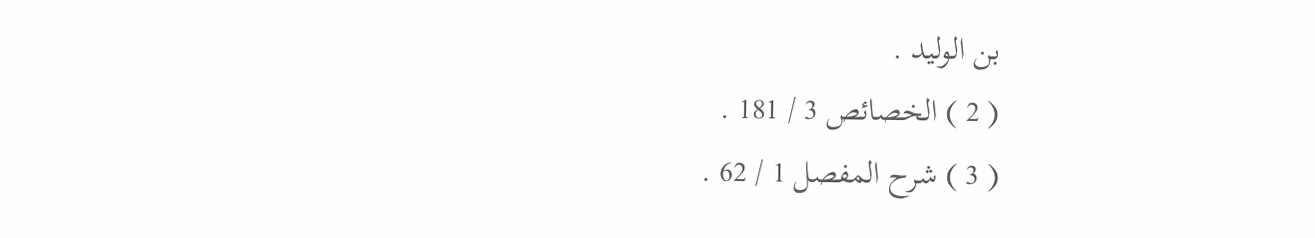بن الوليد .
( 2 ) الخصائص 3 / 181 .
( 3 ) شرح المفصل 1 / 62 .